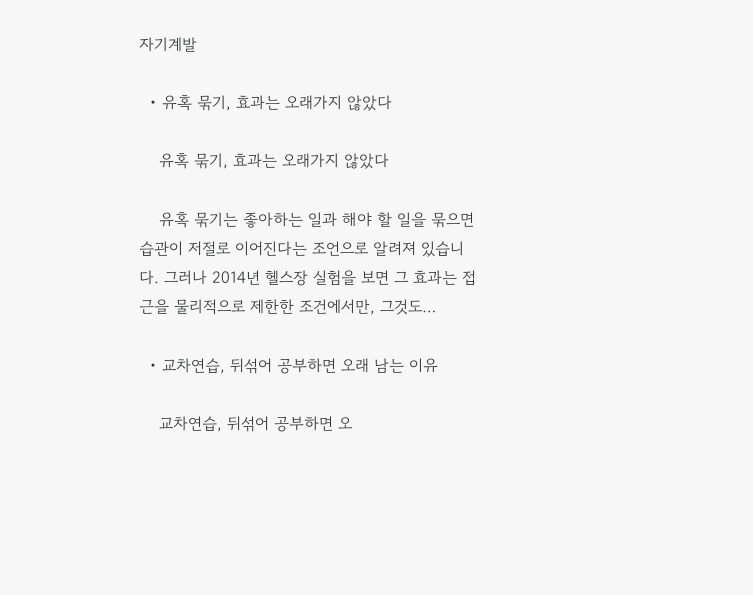자기계발

  • 유혹 묶기, 효과는 오래가지 않았다

    유혹 묶기, 효과는 오래가지 않았다

    유혹 묶기는 좋아하는 일과 해야 할 일을 묶으면 습관이 저절로 이어진다는 조언으로 알려져 있습니다. 그러나 2014년 헬스장 실험을 보면 그 효과는 접근을 물리적으로 제한한 조건에서만, 그것도…

  • 교차연습, 뒤섞어 공부하면 오래 남는 이유

    교차연습, 뒤섞어 공부하면 오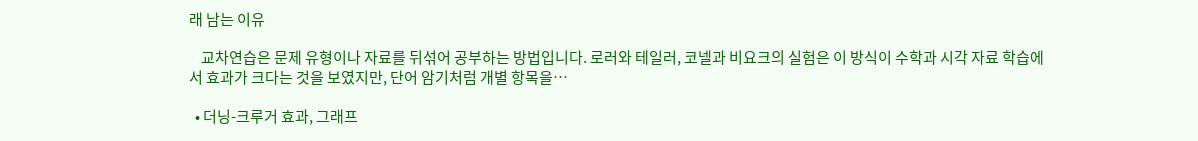래 남는 이유

    교차연습은 문제 유형이나 자료를 뒤섞어 공부하는 방법입니다. 로러와 테일러, 코넬과 비요크의 실험은 이 방식이 수학과 시각 자료 학습에서 효과가 크다는 것을 보였지만, 단어 암기처럼 개별 항목을…

  • 더닝-크루거 효과, 그래프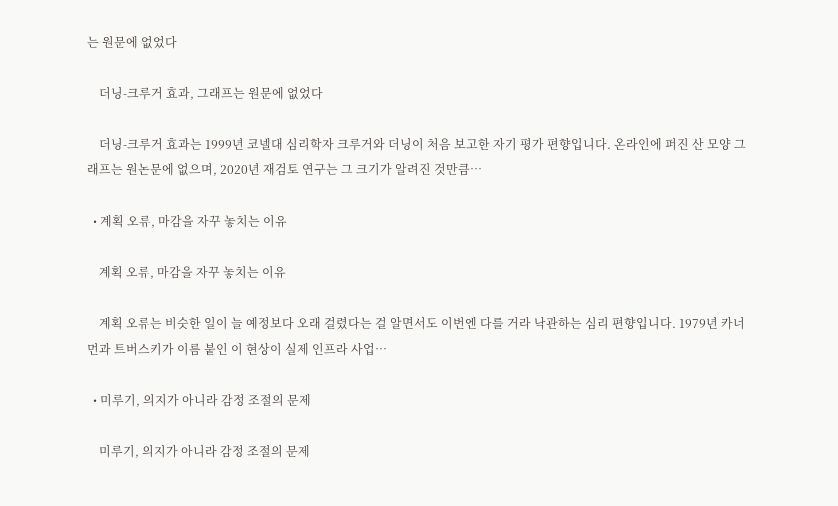는 원문에 없었다

    더닝-크루거 효과, 그래프는 원문에 없었다

    더닝-크루거 효과는 1999년 코넬대 심리학자 크루거와 더닝이 처음 보고한 자기 평가 편향입니다. 온라인에 퍼진 산 모양 그래프는 원논문에 없으며, 2020년 재검토 연구는 그 크기가 알려진 것만큼…

  • 계획 오류, 마감을 자꾸 놓치는 이유

    계획 오류, 마감을 자꾸 놓치는 이유

    계획 오류는 비슷한 일이 늘 예정보다 오래 걸렸다는 걸 알면서도 이번엔 다를 거라 낙관하는 심리 편향입니다. 1979년 카너먼과 트버스키가 이름 붙인 이 현상이 실제 인프라 사업…

  • 미루기, 의지가 아니라 감정 조절의 문제

    미루기, 의지가 아니라 감정 조절의 문제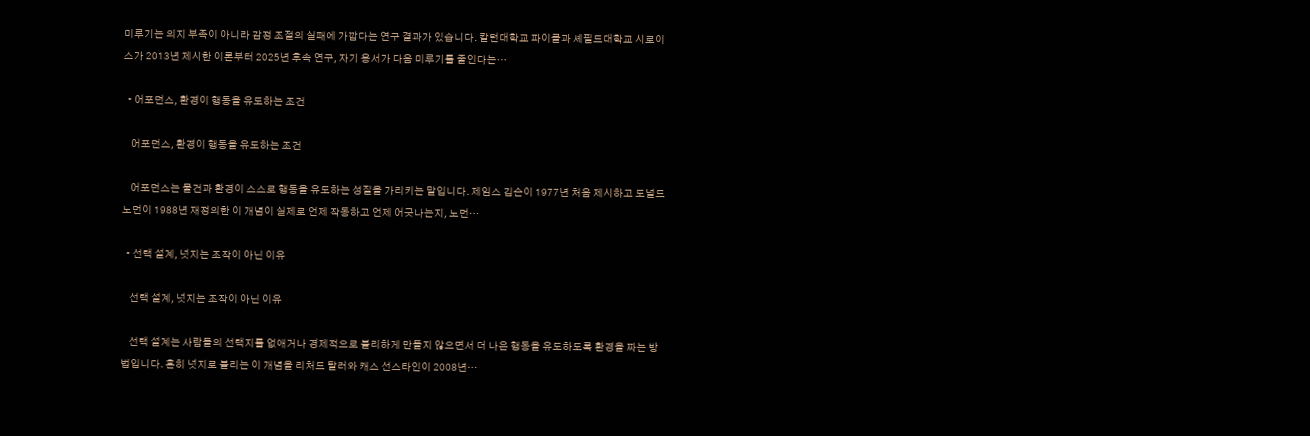미루기는 의지 부족이 아니라 감정 조절의 실패에 가깝다는 연구 결과가 있습니다. 칼턴대학교 파이클과 셰필드대학교 시로이스가 2013년 제시한 이론부터 2025년 후속 연구, 자기 용서가 다음 미루기를 줄인다는…

  • 어포던스, 환경이 행동을 유도하는 조건

    어포던스, 환경이 행동을 유도하는 조건

    어포던스는 물건과 환경이 스스로 행동을 유도하는 성질을 가리키는 말입니다. 제임스 깁슨이 1977년 처음 제시하고 도널드 노먼이 1988년 재정의한 이 개념이 실제로 언제 작동하고 언제 어긋나는지, 노먼…

  • 선택 설계, 넛지는 조작이 아닌 이유

    선택 설계, 넛지는 조작이 아닌 이유

    선택 설계는 사람들의 선택지를 없애거나 경제적으로 불리하게 만들지 않으면서 더 나은 행동을 유도하도록 환경을 짜는 방법입니다. 흔히 넛지로 불리는 이 개념을 리처드 탈러와 캐스 선스타인이 2008년…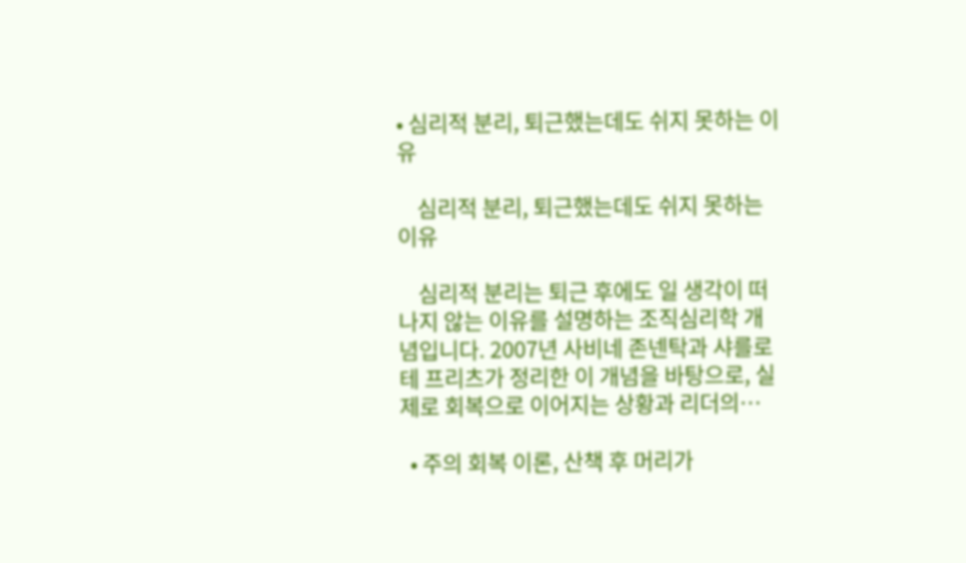• 심리적 분리, 퇴근했는데도 쉬지 못하는 이유

    심리적 분리, 퇴근했는데도 쉬지 못하는 이유

    심리적 분리는 퇴근 후에도 일 생각이 떠나지 않는 이유를 설명하는 조직심리학 개념입니다. 2007년 사비네 존넨탁과 샤를로테 프리츠가 정리한 이 개념을 바탕으로, 실제로 회복으로 이어지는 상황과 리더의…

  • 주의 회복 이론, 산책 후 머리가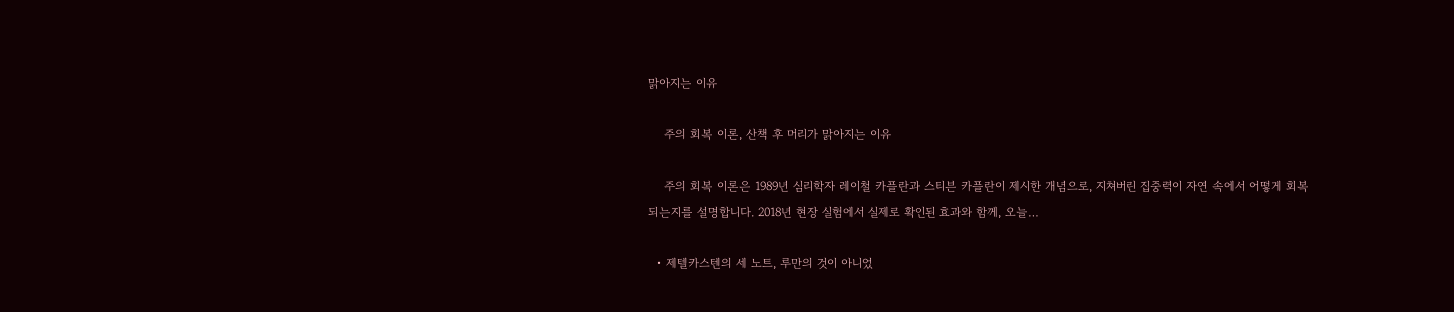맑아지는 이유

    주의 회복 이론, 산책 후 머리가 맑아지는 이유

    주의 회복 이론은 1989년 심리학자 레이철 카플란과 스티븐 카플란이 제시한 개념으로, 지쳐버린 집중력이 자연 속에서 어떻게 회복되는지를 설명합니다. 2018년 현장 실험에서 실제로 확인된 효과와 함께, 오늘…

  • 제텔카스텐의 세 노트, 루만의 것이 아니었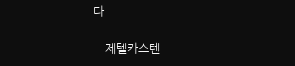다

    제텔카스텐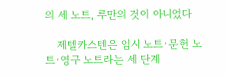의 세 노트, 루만의 것이 아니었다

    제텔카스텐은 임시 노트·문헌 노트·영구 노트라는 세 단계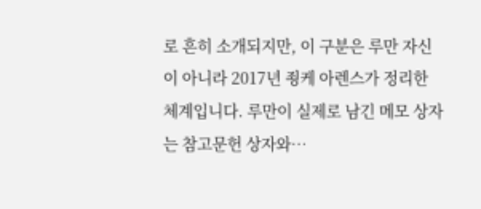로 흔히 소개되지만, 이 구분은 루만 자신이 아니라 2017년 죙케 아렌스가 정리한 체계입니다. 루만이 실제로 남긴 메모 상자는 참고문헌 상자와…